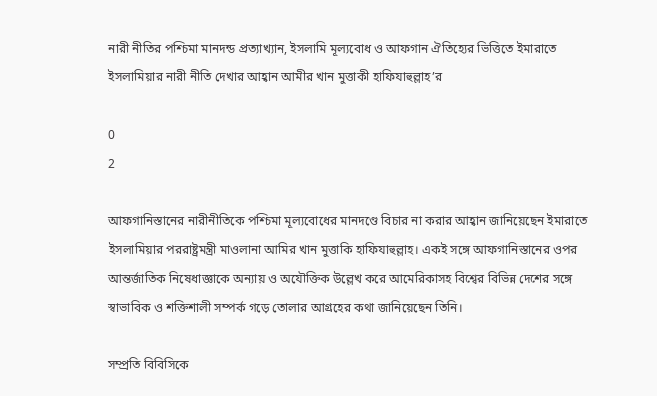নারী নীতির পশ্চিমা মানদন্ড প্রত্যাখ্যান, ইসলামি মূল্যবোধ ও আফগান ঐতিহ্যের ভিত্তিতে ইমারাতে ইসলামিয়ার নারী নীতি দেখার আহ্বান আমীর খান মুত্তাকী হাফিযাহুল্লাহ’র

0
2

আফগানিস্তানের নারীনীতিকে পশ্চিমা মূল্যবোধের মানদণ্ডে বিচার না করার আহ্বান জানিয়েছেন ইমারাতে ইসলামিয়ার পররাষ্ট্রমন্ত্রী মাওলানা আমির খান মুত্তাকি হাফিযাহুল্লাহ। একই সঙ্গে আফগানিস্তানের ওপর আন্তর্জাতিক নিষেধাজ্ঞাকে অন্যায় ও অযৌক্তিক উল্লেখ করে আমেরিকাসহ বিশ্বের বিভিন্ন দেশের সঙ্গে স্বাভাবিক ও শক্তিশালী সম্পর্ক গড়ে তোলার আগ্রহের কথা জানিয়েছেন তিনি।

সম্প্রতি বিবিসিকে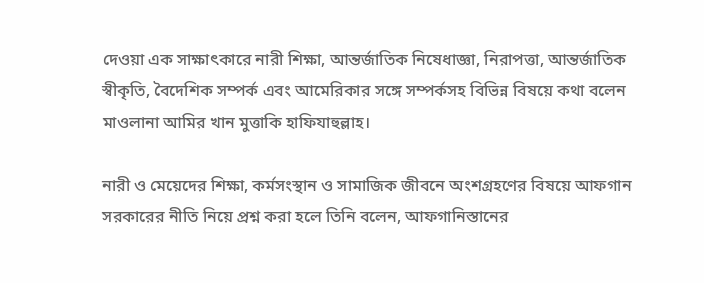দেওয়া এক সাক্ষাৎকারে নারী শিক্ষা, আন্তর্জাতিক নিষেধাজ্ঞা, নিরাপত্তা, আন্তর্জাতিক স্বীকৃতি, বৈদেশিক সম্পর্ক এবং আমেরিকার সঙ্গে সম্পর্কসহ বিভিন্ন বিষয়ে কথা বলেন মাওলানা আমির খান মুত্তাকি হাফিযাহুল্লাহ।

নারী ও মেয়েদের শিক্ষা, কর্মসংস্থান ও সামাজিক জীবনে অংশগ্রহণের বিষয়ে আফগান সরকারের নীতি নিয়ে প্রশ্ন করা হলে তিনি বলেন, আফগানিস্তানের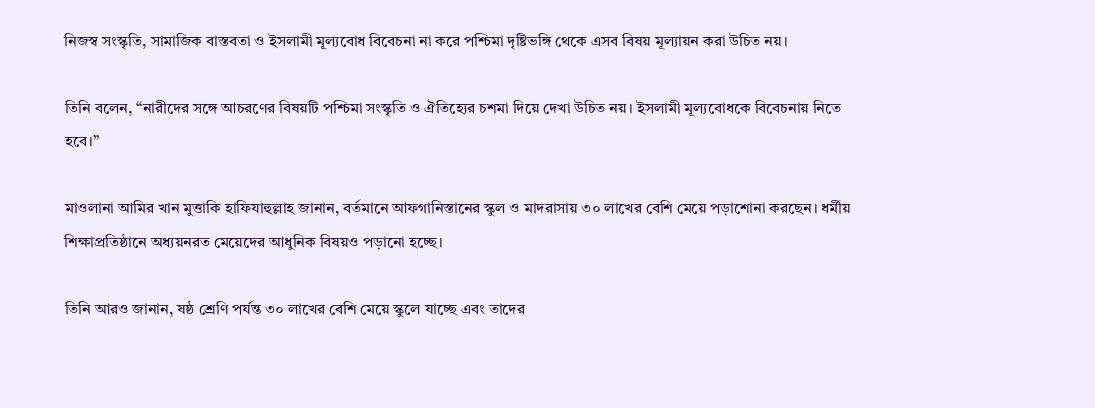নিজস্ব সংস্কৃতি, সামাজিক বাস্তবতা ও ইসলামী মূল্যবোধ বিবেচনা না করে পশ্চিমা দৃষ্টিভঙ্গি থেকে এসব বিষয় মূল্যায়ন করা উচিত নয়।

তিনি বলেন, “নারীদের সঙ্গে আচরণের বিষয়টি পশ্চিমা সংস্কৃতি ও ঐতিহ্যের চশমা দিয়ে দেখা উচিত নয়। ইসলামী মূল্যবোধকে বিবেচনায় নিতে হবে।”

মাওলানা আমির খান মুত্তাকি হাফিযাহুল্লাহ জানান, বর্তমানে আফগানিস্তানের স্কুল ও মাদরাসায় ৩০ লাখের বেশি মেয়ে পড়াশোনা করছেন। ধর্মীয় শিক্ষাপ্রতিষ্ঠানে অধ্যয়নরত মেয়েদের আধুনিক বিষয়ও পড়ানো হচ্ছে।

তিনি আরও জানান, ষষ্ঠ শ্রেণি পর্যন্ত ৩০ লাখের বেশি মেয়ে স্কুলে যাচ্ছে এবং তাদের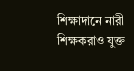শিক্ষাদানে নারী শিক্ষকরাও যুক্ত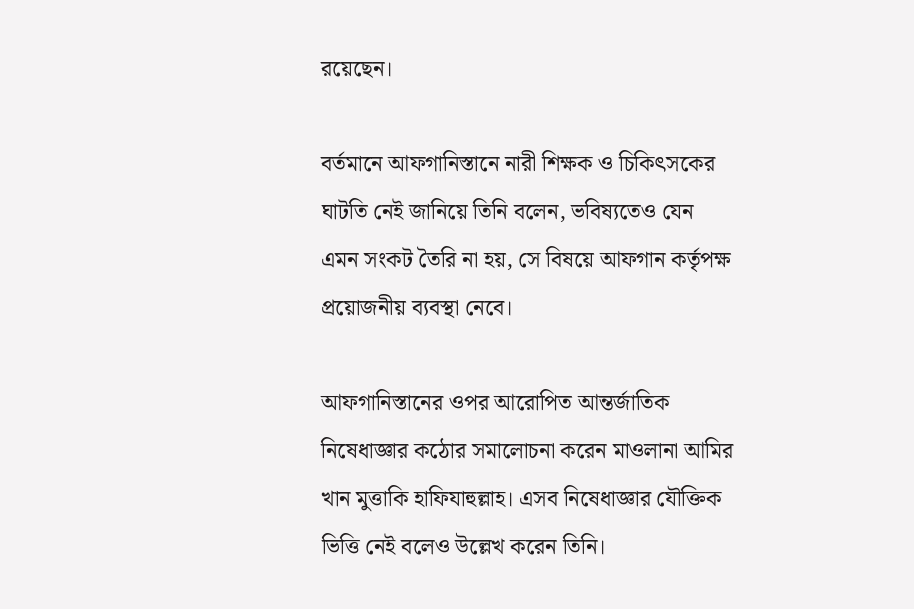রয়েছেন।

বর্তমানে আফগানিস্তানে নারী শিক্ষক ও চিকিৎসকের ঘাটতি নেই জানিয়ে তিনি বলেন, ভবিষ্যতেও যেন এমন সংকট তৈরি না হয়, সে বিষয়ে আফগান কর্তৃপক্ষ প্রয়োজনীয় ব্যবস্থা নেবে।

আফগানিস্তানের ওপর আরোপিত আন্তর্জাতিক নিষেধাজ্ঞার কঠোর সমালোচনা করেন মাওলানা আমির খান মুত্তাকি হাফিযাহুল্লাহ। এসব নিষেধাজ্ঞার যৌক্তিক ভিত্তি নেই বলেও উল্লেখ করেন তিনি।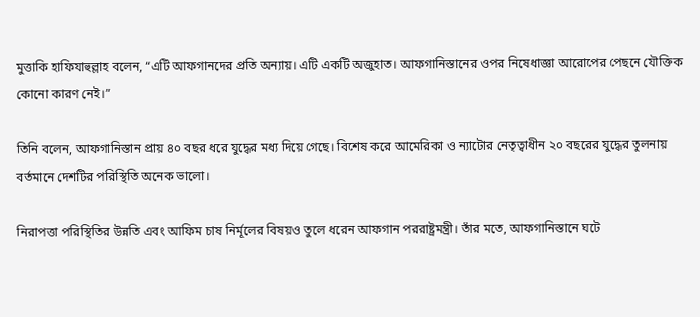মুত্তাকি হাফিযাহুল্লাহ বলেন, “এটি আফগানদের প্রতি অন্যায়। এটি একটি অজুহাত। আফগানিস্তানের ওপর নিষেধাজ্ঞা আরোপের পেছনে যৌক্তিক কোনো কারণ নেই।”

তিনি বলেন, আফগানিস্তান প্রায় ৪০ বছর ধরে যুদ্ধের মধ্য দিয়ে গেছে। বিশেষ করে আমেরিকা ও ন্যাটোর নেতৃত্বাধীন ২০ বছরের যুদ্ধের তুলনায় বর্তমানে দেশটির পরিস্থিতি অনেক ভালো।

নিরাপত্তা পরিস্থিতির উন্নতি এবং আফিম চাষ নির্মূলের বিষয়ও তুলে ধরেন আফগান পররাষ্ট্রমন্ত্রী। তাঁর মতে, আফগানিস্তানে ঘটে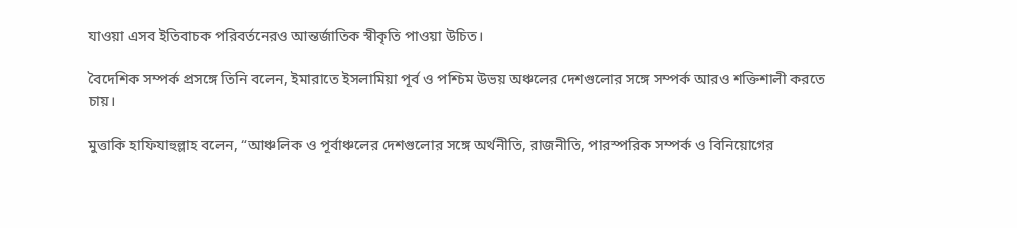যাওয়া এসব ইতিবাচক পরিবর্তনেরও আন্তর্জাতিক স্বীকৃতি পাওয়া উচিত।

বৈদেশিক সম্পর্ক প্রসঙ্গে তিনি বলেন, ইমারাতে ইসলামিয়া পূর্ব ও পশ্চিম উভয় অঞ্চলের দেশগুলোর সঙ্গে সম্পর্ক আরও শক্তিশালী করতে চায়।

মুত্তাকি হাফিযাহুল্লাহ বলেন, “আঞ্চলিক ও পূর্বাঞ্চলের দেশগুলোর সঙ্গে অর্থনীতি, রাজনীতি, পারস্পরিক সম্পর্ক ও বিনিয়োগের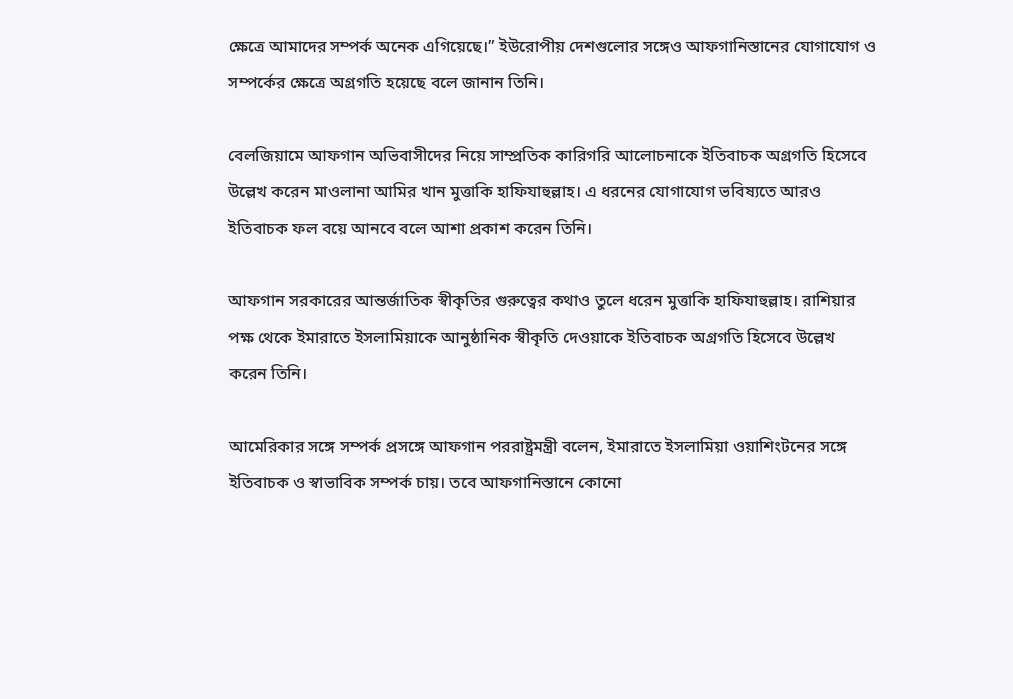ক্ষেত্রে আমাদের সম্পর্ক অনেক এগিয়েছে।” ইউরোপীয় দেশগুলোর সঙ্গেও আফগানিস্তানের যোগাযোগ ও সম্পর্কের ক্ষেত্রে অগ্রগতি হয়েছে বলে জানান তিনি।

বেলজিয়ামে আফগান অভিবাসীদের নিয়ে সাম্প্রতিক কারিগরি আলোচনাকে ইতিবাচক অগ্রগতি হিসেবে উল্লেখ করেন মাওলানা আমির খান মুত্তাকি হাফিযাহুল্লাহ। এ ধরনের যোগাযোগ ভবিষ্যতে আরও ইতিবাচক ফল বয়ে আনবে বলে আশা প্রকাশ করেন তিনি।

আফগান সরকারের আন্তর্জাতিক স্বীকৃতির গুরুত্বের কথাও তুলে ধরেন মুত্তাকি হাফিযাহুল্লাহ। রাশিয়ার পক্ষ থেকে ইমারাতে ইসলামিয়াকে আনুষ্ঠানিক স্বীকৃতি দেওয়াকে ইতিবাচক অগ্রগতি হিসেবে উল্লেখ করেন তিনি।

আমেরিকার সঙ্গে সম্পর্ক প্রসঙ্গে আফগান পররাষ্ট্রমন্ত্রী বলেন, ইমারাতে ইসলামিয়া ওয়াশিংটনের সঙ্গে ইতিবাচক ও স্বাভাবিক সম্পর্ক চায়। তবে আফগানিস্তানে কোনো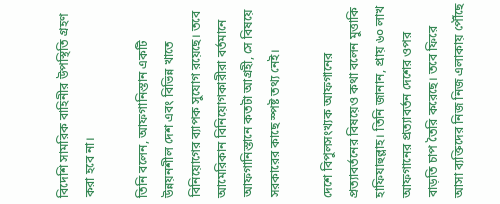বিদেশি সামরিক বাহিনীর উপস্থিতি গ্রহণ করা হবে না।

তিনি বলেন, আফগানিস্তান একটি উন্নয়নশীল দেশ এবং বিভিন্ন খাতে বিনিয়োগের ব্যাপক সুযোগ রয়েছে। তবে আমেরিকান বিনিয়োগকারীরা বর্তমানে আফগানিস্তানে কতটা আগ্রহী, সে বিষয়ে সরকারের কাছে স্পষ্ট তথ্য নেই।

দেশে বিপুলসংখ্যক আফগানের প্রত্যাবর্তনের বিষয়েও কথা বলেন মুত্তাকি হাফিযাহুল্লাহ। তিনি জানান, প্রায় ৬০ লাখ আফগানের প্রত্যাবর্তন দেশের ওপর বাড়তি চাপ তৈরি করেছে। তবে ফিরে আসা ব্যক্তিদের নিজ নিজ এলাকায় পৌঁছে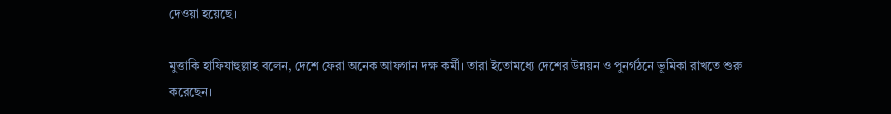দেওয়া হয়েছে।

মুত্তাকি হাফিযাহুল্লাহ বলেন, দেশে ফেরা অনেক আফগান দক্ষ কর্মী। তারা ইতোমধ্যে দেশের উন্নয়ন ও পুনর্গঠনে ভূমিকা রাখতে শুরু করেছেন।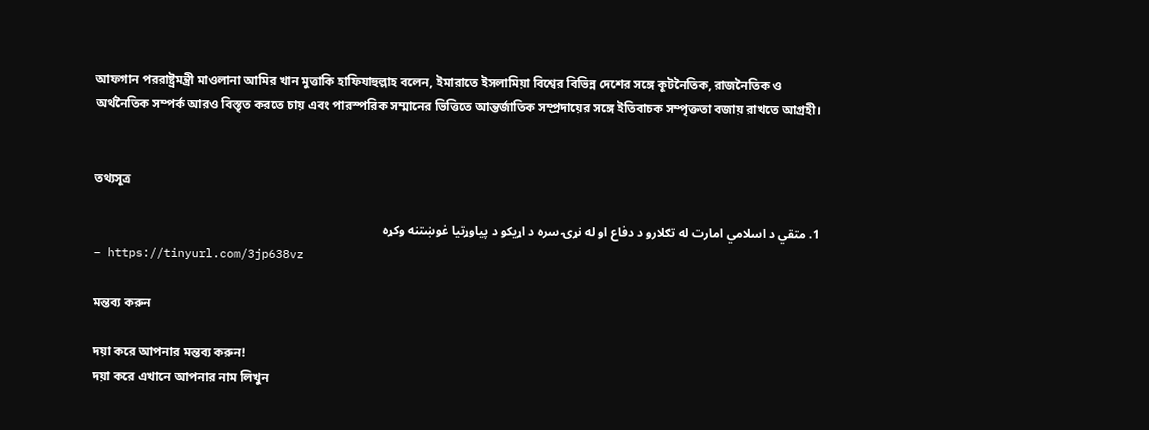আফগান পররাষ্ট্রমন্ত্রী মাওলানা আমির খান মুত্তাকি হাফিযাহুল্লাহ বলেন, ইমারাতে ইসলামিয়া বিশ্বের বিভিন্ন দেশের সঙ্গে কূটনৈতিক, রাজনৈতিক ও অর্থনৈতিক সম্পর্ক আরও বিস্তৃত করতে চায় এবং পারস্পরিক সম্মানের ভিত্তিতে আন্তর্জাতিক সম্প্রদায়ের সঙ্গে ইতিবাচক সম্পৃক্ততা বজায় রাখতে আগ্রহী।


তথ্যসূত্র

1. متقي د اسلامي امارت له تګلارو د دفاع او له نړۍ سره د اړیکو د پیاوړتیا غوښتنه وکړه
– https://tinyurl.com/3jp638vz

মন্তব্য করুন

দয়া করে আপনার মন্তব্য করুন!
দয়া করে এখানে আপনার নাম লিখুন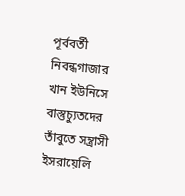পূর্ববর্তী নিবন্ধগাজার খান ইউনিসে বাস্তুচ্যুতদের তাঁবুতে সন্ত্রাসী ইসরায়েলি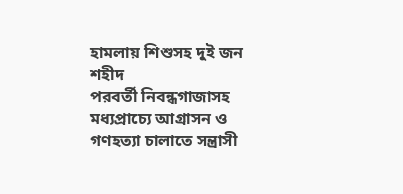হামলায় শিশুসহ দুই জন শহীদ
পরবর্তী নিবন্ধগাজাসহ মধ্যপ্রাচ্যে আগ্রাসন ও গণহত্যা চালাতে সন্ত্রাসী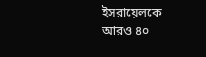ইসরায়েলকে আরও ৪০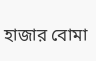হাজার বোমা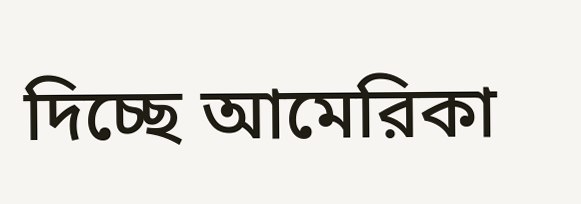দিচ্ছে আমেরিকা